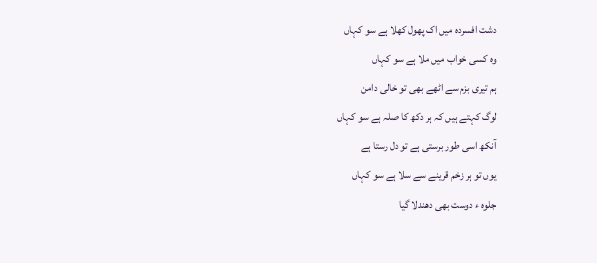دشت افسردہ میں اک پھول کھلا ہے سو کہاں
وہ کسی خواب میں ملا ہے سو کہاں
ہم تیری بزم سے اٹھے بھی تو خالی دامن
لوگ کہتے ہیں کہ ہر دکھ کا صلہ ہے سو کہاں
آنکھ اسی طور برستی ہے تو دل رستا ہے
یوں تو ہر زخم قرینے سے سلا ہے سو کہاں
جلوہ ء دوست بھی دھندلا گیا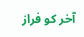آخر کو فراز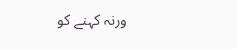ورنہ کہنے کو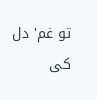تو غم' دل کی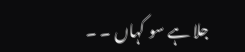جلا ہے سو کہاں ۔ ۔